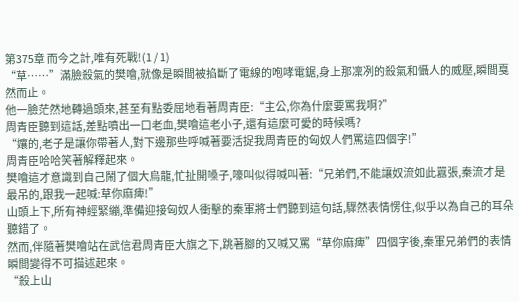第375章 而今之計,唯有死戰!(1 / 1)
“草……”滿臉殺氣的樊噲,就像是瞬間被掐斷了電線的咆哮電鋸,身上那凜冽的殺氣和懾人的威壓,瞬間戛然而止。
他一臉茫然地轉過頭來,甚至有點委屈地看著周青臣:“主公,你為什麼要罵我啊?”
周青臣聽到這話,差點噴出一口老血,樊噲這老小子,還有這麼可愛的時候嗎?
“孃的,老子是讓你帶著人,對下邊那些呼喊著要活捉我周青臣的匈奴人們罵這四個字!”
周青臣哈哈笑著解釋起來。
樊噲這才意識到自己鬧了個大烏龍,忙扯開嗓子,嚎叫似得喊叫著:“兄弟們,不能讓奴流如此囂張,秦流才是最吊的,跟我一起喊:草你麻痺!”
山頭上下,所有神經緊繃,準備迎接匈奴人衝擊的秦軍將士們聽到這句話,驟然表情愣住,似乎以為自己的耳朵聽錯了。
然而,伴隨著樊噲站在武信君周青臣大旗之下,跳著腳的又喊又罵“草你麻痺”四個字後,秦軍兄弟們的表情瞬間變得不可描述起來。
“殺上山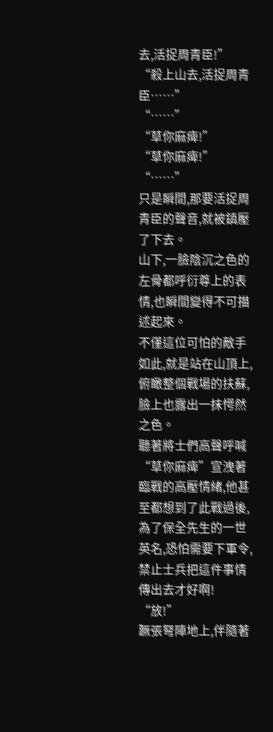去,活捉周青臣!”
“殺上山去,活捉周青臣……”
“……”
“草你麻痺!”
“草你麻痺!”
“……”
只是瞬間,那要活捉周青臣的聲音,就被鎮壓了下去。
山下,一臉陰沉之色的左骨都呼衍尊上的表情,也瞬間變得不可描述起來。
不僅這位可怕的敵手如此,就是站在山頂上,俯瞰整個戰場的扶蘇,臉上也露出一抹愕然之色。
聽著將士們高聲呼喊“草你麻痺”宣洩著臨戰的高壓情緒,他甚至都想到了此戰過後,為了保全先生的一世英名,恐怕需要下軍令,禁止士兵把這件事情傳出去才好啊!
“放!”
蹶張弩陣地上,伴隨著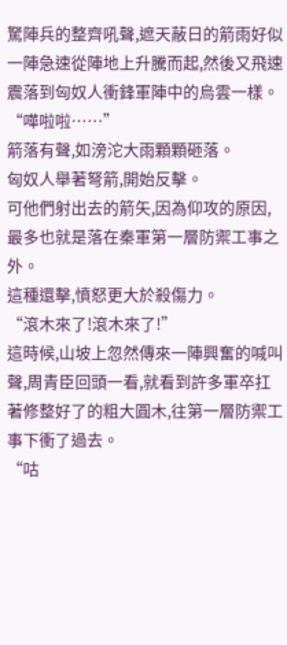駑陣兵的整齊吼聲,遮天蔽日的箭雨好似一陣急速從陣地上升騰而起,然後又飛速震落到匈奴人衝鋒軍陣中的烏雲一樣。
“嘩啦啦……”
箭落有聲,如滂沱大雨顆顆砸落。
匈奴人舉著弩箭,開始反擊。
可他們射出去的箭矢,因為仰攻的原因,最多也就是落在秦軍第一層防禦工事之外。
這種還擊,憤怒更大於殺傷力。
“滾木來了!滾木來了!”
這時候,山坡上忽然傳來一陣興奮的喊叫聲,周青臣回頭一看,就看到許多軍卒扛著修整好了的粗大圓木,往第一層防禦工事下衝了過去。
“咕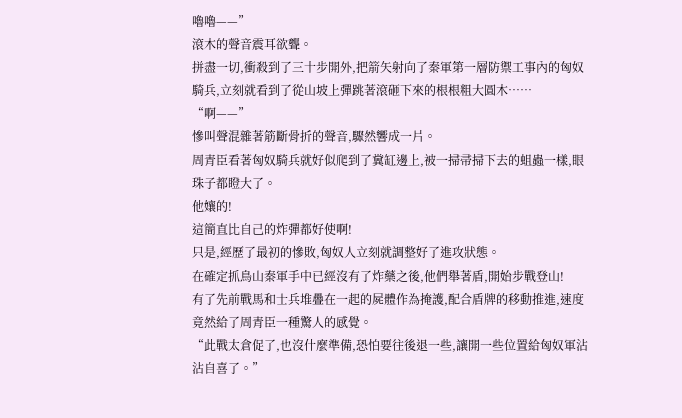嚕嚕——”
滾木的聲音震耳欲聾。
拼盡一切,衝殺到了三十步開外,把箭矢射向了秦軍第一層防禦工事內的匈奴騎兵,立刻就看到了從山坡上彈跳著滾砸下來的根根粗大圓木……
“啊——”
慘叫聲混雜著筋斷骨折的聲音,驟然響成一片。
周青臣看著匈奴騎兵就好似爬到了糞缸邊上,被一掃帚掃下去的蛆蟲一樣,眼珠子都瞪大了。
他孃的!
這簡直比自己的炸彈都好使啊!
只是,經歷了最初的慘敗,匈奴人立刻就調整好了進攻狀態。
在確定抓鳥山秦軍手中已經沒有了炸藥之後,他們舉著盾,開始步戰登山!
有了先前戰馬和士兵堆疊在一起的屍體作為掩護,配合盾牌的移動推進,速度竟然給了周青臣一種驚人的感覺。
“此戰太倉促了,也沒什麼準備,恐怕要往後退一些,讓開一些位置給匈奴軍沾沾自喜了。”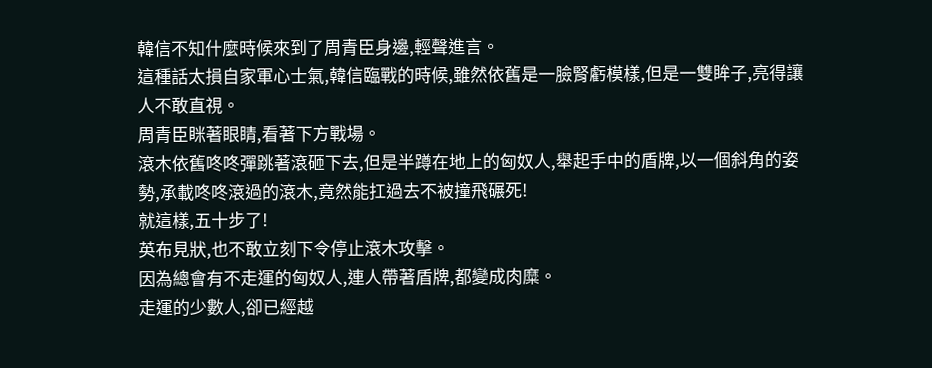韓信不知什麼時候來到了周青臣身邊,輕聲進言。
這種話太損自家軍心士氣,韓信臨戰的時候,雖然依舊是一臉腎虧模樣,但是一雙眸子,亮得讓人不敢直視。
周青臣眯著眼睛,看著下方戰場。
滾木依舊咚咚彈跳著滾砸下去,但是半蹲在地上的匈奴人,舉起手中的盾牌,以一個斜角的姿勢,承載咚咚滾過的滾木,竟然能扛過去不被撞飛碾死!
就這樣,五十步了!
英布見狀,也不敢立刻下令停止滾木攻擊。
因為總會有不走運的匈奴人,連人帶著盾牌,都變成肉糜。
走運的少數人,卻已經越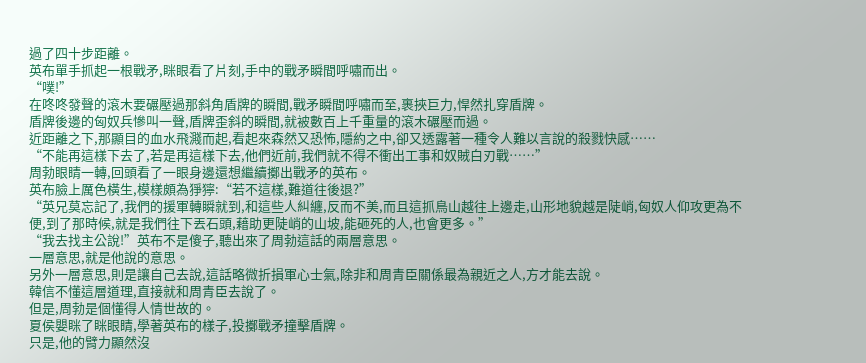過了四十步距離。
英布單手抓起一根戰矛,眯眼看了片刻,手中的戰矛瞬間呼嘯而出。
“噗!”
在咚咚發聲的滾木要碾壓過那斜角盾牌的瞬間,戰矛瞬間呼嘯而至,裹挾巨力,悍然扎穿盾牌。
盾牌後邊的匈奴兵慘叫一聲,盾牌歪斜的瞬間,就被數百上千重量的滾木碾壓而過。
近距離之下,那顯目的血水飛濺而起,看起來森然又恐怖,隱約之中,卻又透露著一種令人難以言說的殺戮快感……
“不能再這樣下去了,若是再這樣下去,他們近前,我們就不得不衝出工事和奴賊白刃戰……”
周勃眼睛一轉,回頭看了一眼身邊還想繼續擲出戰矛的英布。
英布臉上厲色橫生,模樣頗為猙獰:“若不這樣,難道往後退?”
“英兄莫忘記了,我們的援軍轉瞬就到,和這些人糾纏,反而不美,而且這抓鳥山越往上邊走,山形地貌越是陡峭,匈奴人仰攻更為不便,到了那時候,就是我們往下丟石頭,藉助更陡峭的山坡,能砸死的人,也會更多。”
“我去找主公說!”英布不是傻子,聽出來了周勃這話的兩層意思。
一層意思,就是他說的意思。
另外一層意思,則是讓自己去說,這話略微折損軍心士氣,除非和周青臣關係最為親近之人,方才能去說。
韓信不懂這層道理,直接就和周青臣去說了。
但是,周勃是個懂得人情世故的。
夏侯嬰眯了眯眼睛,學著英布的樣子,投擲戰矛撞擊盾牌。
只是,他的臂力顯然沒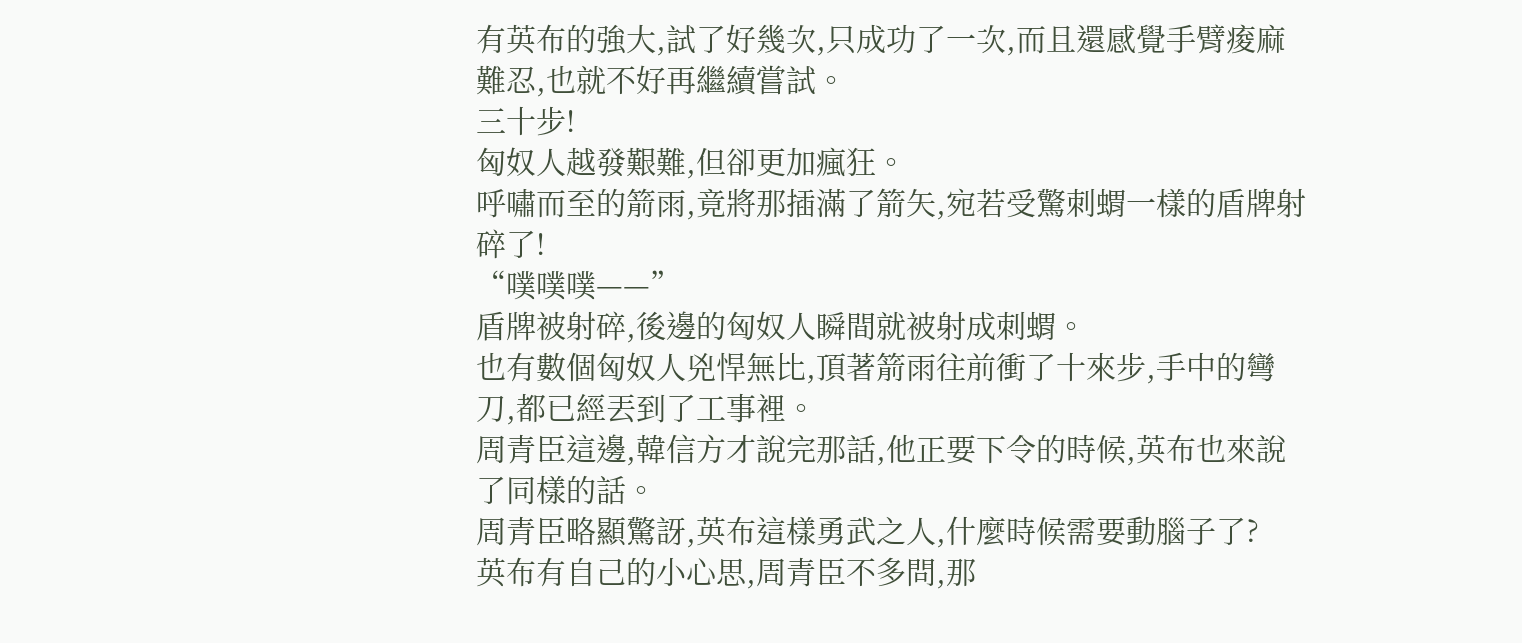有英布的強大,試了好幾次,只成功了一次,而且還感覺手臂痠麻難忍,也就不好再繼續嘗試。
三十步!
匈奴人越發艱難,但卻更加瘋狂。
呼嘯而至的箭雨,竟將那插滿了箭矢,宛若受驚刺蝟一樣的盾牌射碎了!
“噗噗噗——”
盾牌被射碎,後邊的匈奴人瞬間就被射成刺蝟。
也有數個匈奴人兇悍無比,頂著箭雨往前衝了十來步,手中的彎刀,都已經丟到了工事裡。
周青臣這邊,韓信方才說完那話,他正要下令的時候,英布也來說了同樣的話。
周青臣略顯驚訝,英布這樣勇武之人,什麼時候需要動腦子了?
英布有自己的小心思,周青臣不多問,那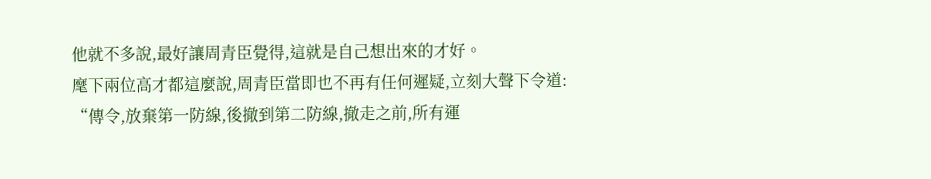他就不多說,最好讓周青臣覺得,這就是自己想出來的才好。
麾下兩位高才都這麼說,周青臣當即也不再有任何遲疑,立刻大聲下令道:
“傳令,放棄第一防線,後撤到第二防線,撤走之前,所有運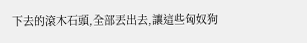下去的滾木石頭,全部丟出去,讓這些匈奴狗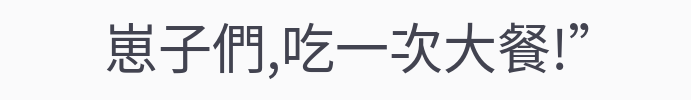崽子們,吃一次大餐!”